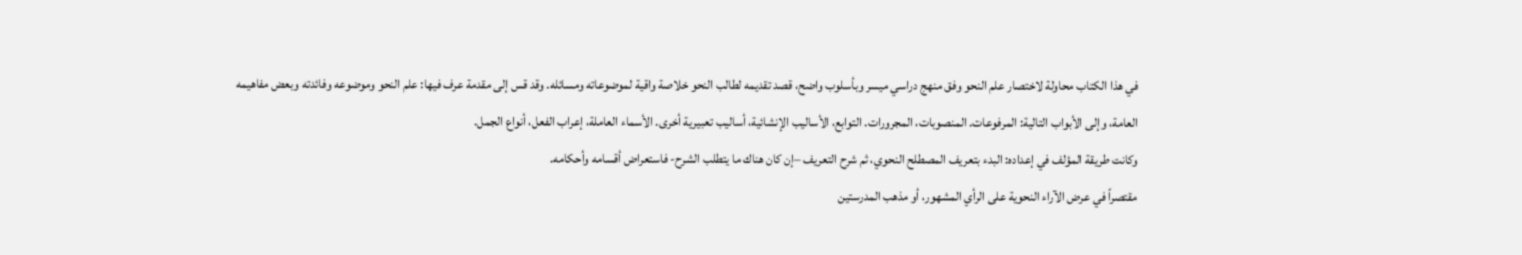في هذا الكتاب محاولة لاختصار علم النحو وفق منهج دراسي ميسر وبأسلوب واضح، قصد تقديمه لطالب النحو خلاصة واقية لموضوعاته ومسائله. وقد قس إلى مقدمة عرف فيها: علم النحو وموضوعه وفائدته وبعض مفاهيمه العامة، وإلى الأبواب التالية: المرفوعات. المنصوبات، المجرورات. التوابع، الأساليب الإنشائية، أساليب تعبيرية أخرى. الأسماء العاملة، إعراب الفعل، أنواع الجمل.
وكانت طريقة المؤلف في إعداده: البدء بتعريف المصطلح النحوي، ثم شرح التعريف –إن كان هناك ما يتطلب الشرح- فاستعراض أقسامه وأحكامه.
مقتصراً في عرض الآراء النحوية على الرأي المشهور، أو مذهب المدرستين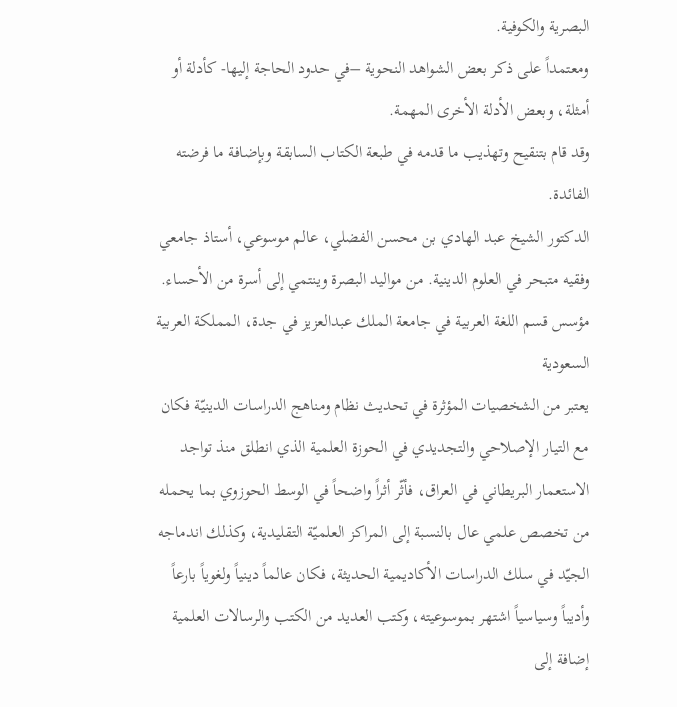البصرية والكوفية.
ومعتمداً على ذكر بعض الشواهد النحوية –في حدود الحاجة إليها- كأدلة أو أمثلة، وبعض الأدلة الأخرى المهمة.
وقد قام بتنقيح وتهذيب ما قدمه في طبعة الكتاب السابقة وبإضافة ما فرضته الفائدة.
الدكتور الشيخ عبد الهادي بن محسن الفضلي، عالم موسوعي، أستاذ جامعي وفقيه متبحر في العلوم الدينية. من مواليد البصرة وينتمي إلى أسرة من الأحساء. مؤسس قسم اللغة العربية في جامعة الملك عبدالعزيز في جدة، المملكة العربية السعودية
يعتبر من الشخصيات المؤثرة في تحديث نظام ومناهج الدراسات الدينيّة فكان مع التيار الإصلاحي والتجديدي في الحوزة العلمية الذي انطلق منذ تواجد الاستعمار البريطاني في العراق، فأثّر أثراً واضحاً في الوسط الحوزوي بما يحمله من تخصص علمي عال بالنسبة إلى المراكز العلميّة التقليدية، وكذلك اندماجه الجيّد في سلك الدراسات الأكاديمية الحديثة، فكان عالماً دينياً ولغوياً بارعاً وأديباً وسياسياً اشتهر بموسوعيته، وكتب العديد من الكتب والرسالات العلمية إضافة إلى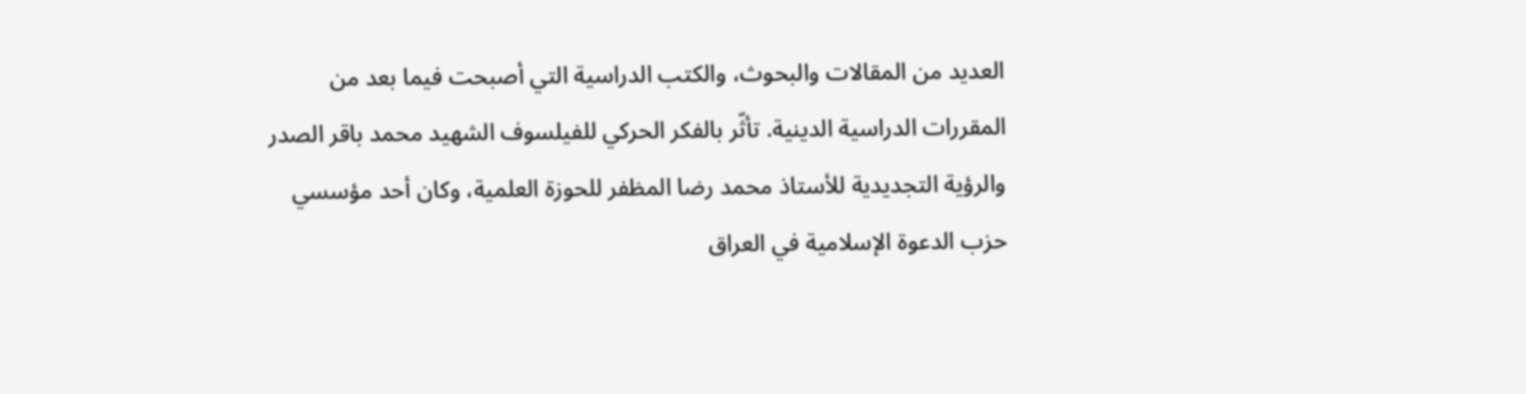العديد من المقالات والبحوث، والكتب الدراسية التي أصبحت فيما بعد من المقررات الدراسية الدينية. تأثّر بالفكر الحركي للفيلسوف الشهيد محمد باقر الصدر والرؤية التجديدية للأستاذ محمد رضا المظفر للحوزة العلمية، وكان أحد مؤسسي حزب الدعوة الإسلامية في العراق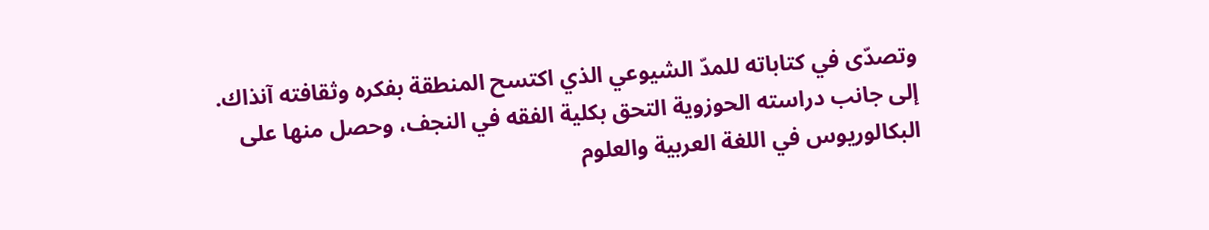وتصدّى في كتاباته للمدّ الشيوعي الذي اكتسح المنطقة بفكره وثقافته آنذاك.
إلى جانب دراسته الحوزوية التحق بكلية الفقه في النجف، وحصل منها على البكالوريوس في اللغة العربية والعلوم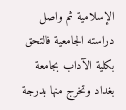الإسلامية ثم واصل دراسته الجامعية فالتحق بكلية الآداب بجامعة بغداد وتخرج منها بدرجة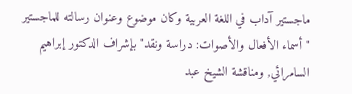ماجستير آداب في اللغة العربية وكان موضوع وعنوان رسالته للماجستير "أسماء الأفعال والأصوات: دراسة ونقد" بإشراف الدكتور إبراهيم السامرائي, ومناقشة الشيخ عبد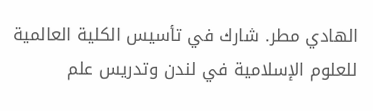الهادي مطر. شارك في تأسيس الكلية العالمية للعلوم الإسلامية في لندن وتدريس علم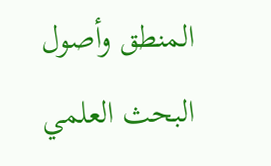المنطق وأصول البحث العلمي